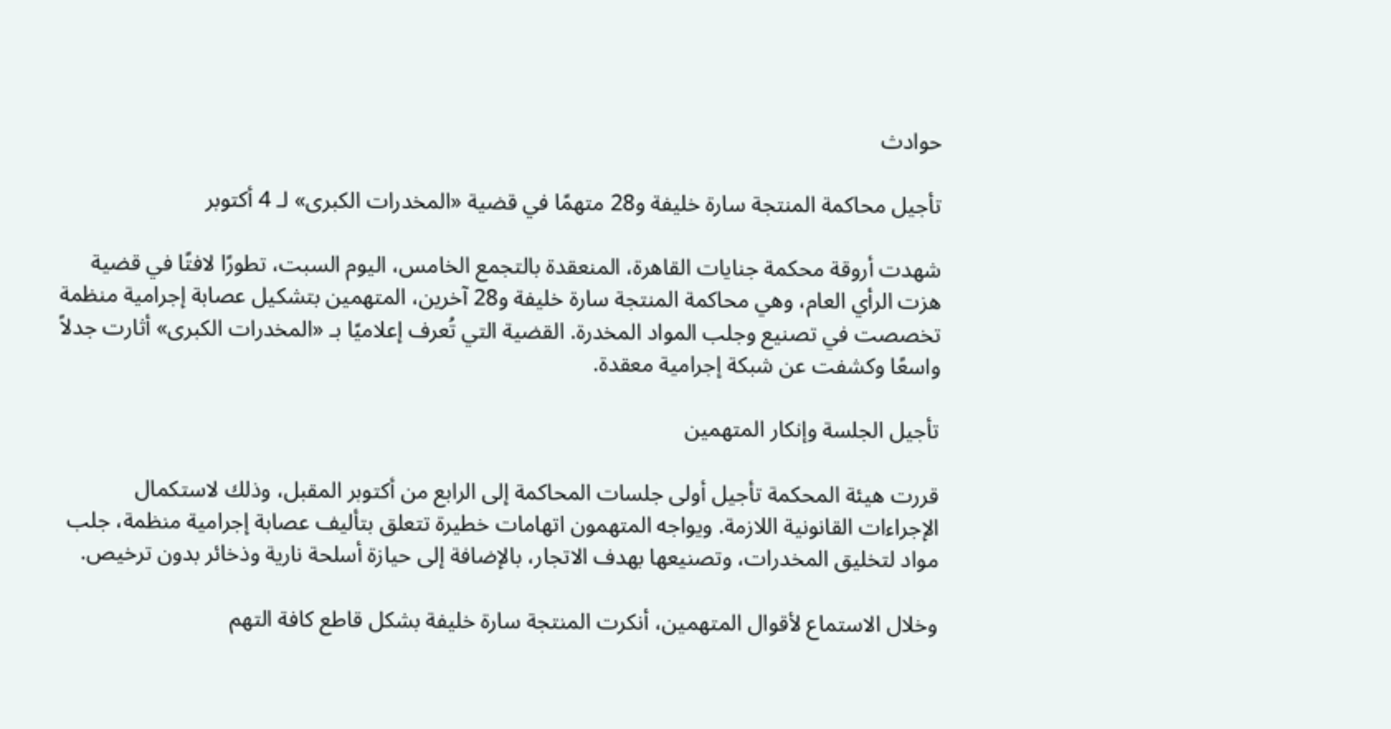حوادث

تأجيل محاكمة المنتجة سارة خليفة و28 متهمًا في قضية «المخدرات الكبرى» لـ 4 أكتوبر

شهدت أروقة محكمة جنايات القاهرة، المنعقدة بالتجمع الخامس، اليوم السبت، تطورًا لافتًا في قضية هزت الرأي العام، وهي محاكمة المنتجة سارة خليفة و28 آخرين، المتهمين بتشكيل عصابة إجرامية منظمة تخصصت في تصنيع وجلب المواد المخدرة. القضية التي تُعرف إعلاميًا بـ «المخدرات الكبرى» أثارت جدلاً واسعًا وكشفت عن شبكة إجرامية معقدة.

تأجيل الجلسة وإنكار المتهمين

قررت هيئة المحكمة تأجيل أولى جلسات المحاكمة إلى الرابع من أكتوبر المقبل، وذلك لاستكمال الإجراءات القانونية اللازمة. ويواجه المتهمون اتهامات خطيرة تتعلق بتأليف عصابة إجرامية منظمة، جلب مواد لتخليق المخدرات، وتصنيعها بهدف الاتجار، بالإضافة إلى حيازة أسلحة نارية وذخائر بدون ترخيص.

وخلال الاستماع لأقوال المتهمين، أنكرت المنتجة سارة خليفة بشكل قاطع كافة التهم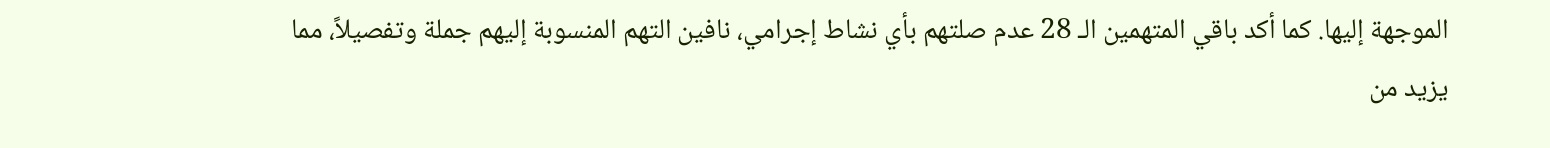الموجهة إليها. كما أكد باقي المتهمين الـ 28 عدم صلتهم بأي نشاط إجرامي، نافين التهم المنسوبة إليهم جملة وتفصيلاً، مما يزيد من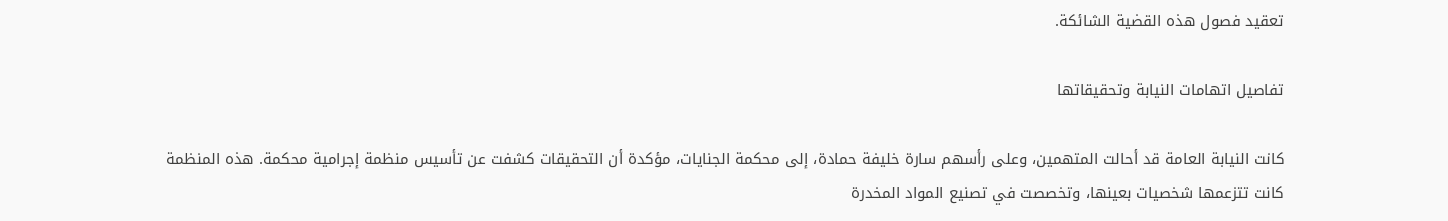تعقيد فصول هذه القضية الشائكة.

تفاصيل اتهامات النيابة وتحقيقاتها

كانت النيابة العامة قد أحالت المتهمين، وعلى رأسهم سارة خليفة حمادة، إلى محكمة الجنايات، مؤكدة أن التحقيقات كشفت عن تأسيس منظمة إجرامية محكمة. هذه المنظمة كانت تتزعمها شخصيات بعينها، وتخصصت في تصنيع المواد المخدرة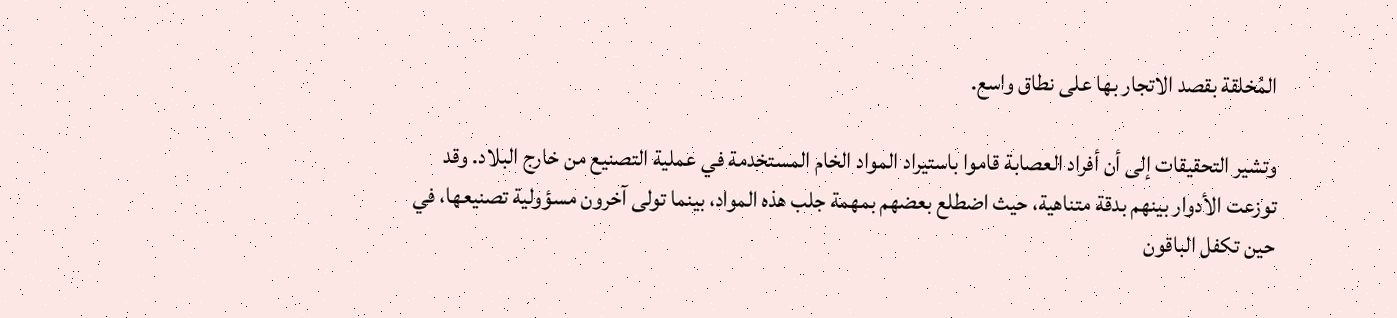المُخلقة بقصد الاتجار بها على نطاق واسع.

وتشير التحقيقات إلى أن أفراد العصابة قاموا باستيراد المواد الخام المستخدمة في عملية التصنيع من خارج البلاد. وقد توزعت الأدوار بينهم بدقة متناهية، حيث اضطلع بعضهم بمهمة جلب هذه المواد، بينما تولى آخرون مسؤولية تصنيعها، في حين تكفل الباقون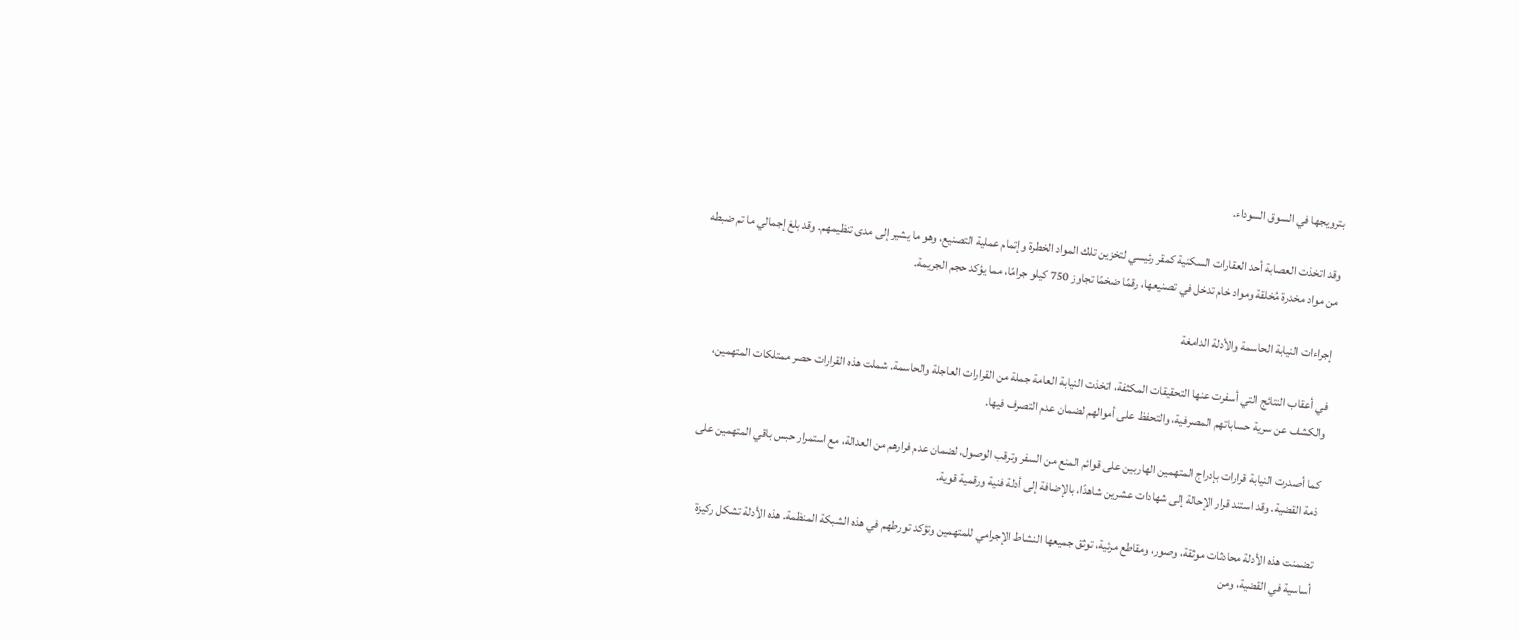بترويجها في السوق السوداء.

وقد اتخذت العصابة أحد العقارات السكنية كمقر رئيسي لتخزين تلك المواد الخطرة وإتمام عملية التصنيع، وهو ما يشير إلى مدى تنظيمهم. وقد بلغ إجمالي ما تم ضبطه من مواد مخدرة مُخلقة ومواد خام تدخل في تصنيعها، رقمًا ضخمًا تجاوز 750 كيلو جرامًا، مما يؤكد حجم الجريمة.

إجراءات النيابة الحاسمة والأدلة الدامغة

في أعقاب النتائج التي أسفرت عنها التحقيقات المكثفة، اتخذت النيابة العامة جملة من القرارات العاجلة والحاسمة. شملت هذه القرارات حصر ممتلكات المتهمين، والكشف عن سرية حساباتهم المصرفية، والتحفظ على أموالهم لضمان عدم التصرف فيها.

كما أصدرت النيابة قرارات بإدراج المتهمين الهاربين على قوائم المنع من السفر وترقب الوصول، لضمان عدم فرارهم من العدالة، مع استمرار حبس باقي المتهمين على ذمة القضية. وقد استند قرار الإحالة إلى شهادات عشرين شاهدًا، بالإضافة إلى أدلة فنية ورقمية قوية.

تضمنت هذه الأدلة محادثات موثقة، وصور، ومقاطع مرئية، توثق جميعها النشاط الإجرامي للمتهمين وتؤكد تورطهم في هذه الشبكة المنظمة. هذه الأدلة تشكل ركيزة أساسية في القضية، ومن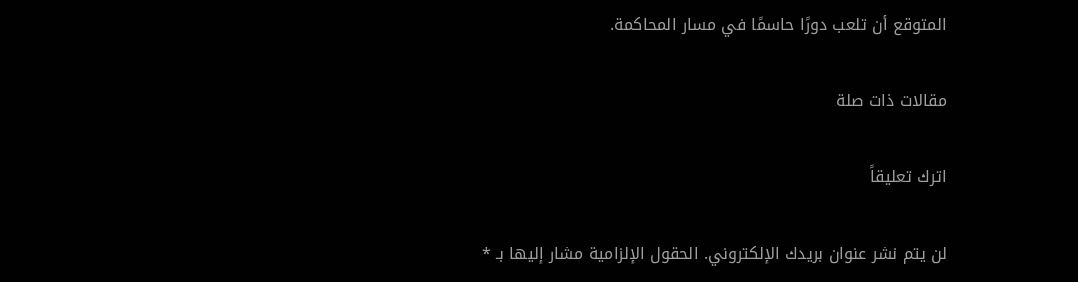المتوقع أن تلعب دورًا حاسمًا في مسار المحاكمة.

مقالات ذات صلة

اترك تعليقاً

لن يتم نشر عنوان بريدك الإلكتروني. الحقول الإلزامية مشار إليها بـ *